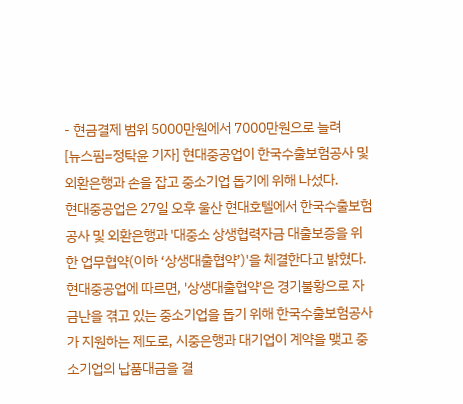- 현금결제 범위 5000만원에서 7000만원으로 늘려
[뉴스핌=정탁윤 기자] 현대중공업이 한국수출보험공사 및 외환은행과 손을 잡고 중소기업 돕기에 위해 나섰다.
현대중공업은 27일 오후 울산 현대호텔에서 한국수출보험공사 및 외환은행과 '대중소 상생협력자금 대출보증을 위한 업무협약(이하 ‘상생대출협약’)'을 체결한다고 밝혔다.
현대중공업에 따르면, '상생대출협약'은 경기불황으로 자금난을 겪고 있는 중소기업을 돕기 위해 한국수출보험공사가 지원하는 제도로, 시중은행과 대기업이 계약을 맺고 중소기업의 납품대금을 결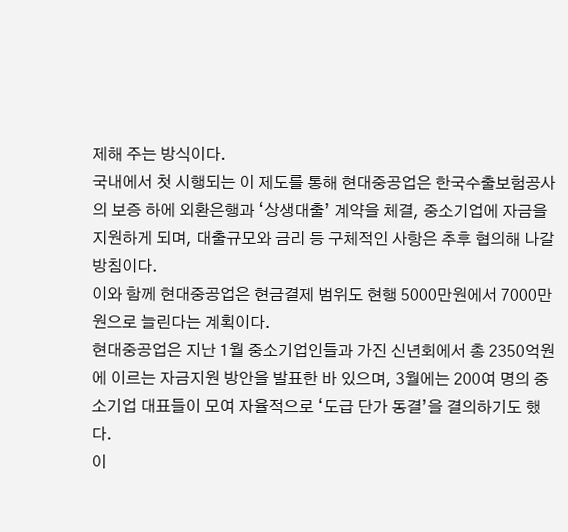제해 주는 방식이다.
국내에서 첫 시행되는 이 제도를 통해 현대중공업은 한국수출보험공사의 보증 하에 외환은행과 ‘상생대출’ 계약을 체결, 중소기업에 자금을 지원하게 되며, 대출규모와 금리 등 구체적인 사항은 추후 협의해 나갈 방침이다.
이와 함께 현대중공업은 현금결제 범위도 현행 5000만원에서 7000만원으로 늘린다는 계획이다.
현대중공업은 지난 1월 중소기업인들과 가진 신년회에서 총 2350억원에 이르는 자금지원 방안을 발표한 바 있으며, 3월에는 200여 명의 중소기업 대표들이 모여 자율적으로 ‘도급 단가 동결’을 결의하기도 했다.
이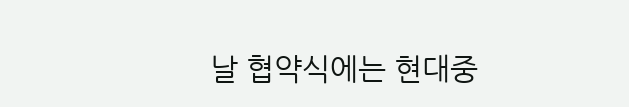날 협약식에는 현대중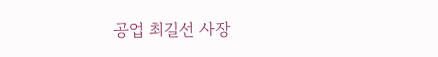공업 최길선 사장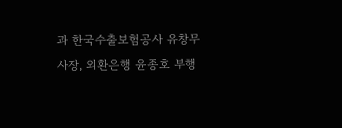과 한국수출보험공사 유창무 사장, 외환은행 윤종호 부행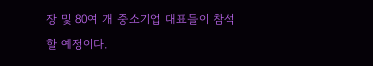장 및 80여 개 중소기업 대표들이 참석할 예정이다.